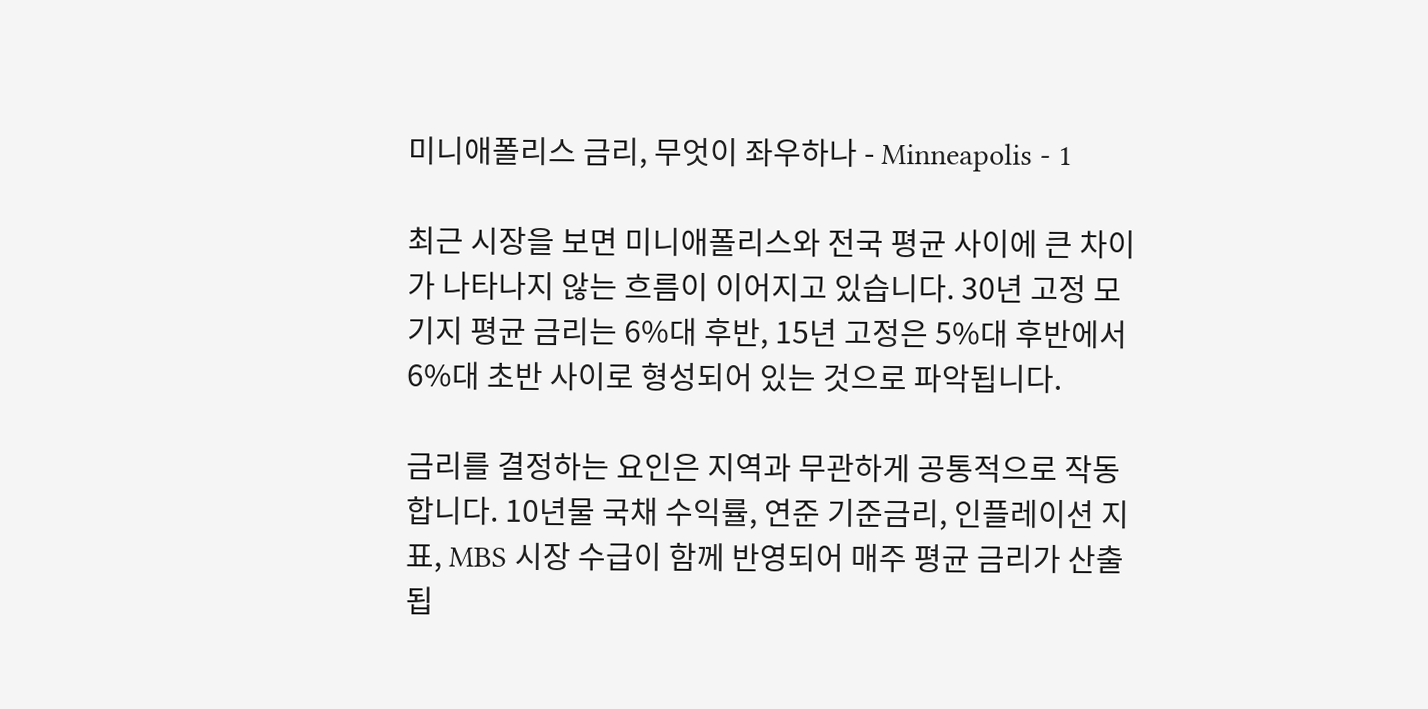미니애폴리스 금리, 무엇이 좌우하나 - Minneapolis - 1

최근 시장을 보면 미니애폴리스와 전국 평균 사이에 큰 차이가 나타나지 않는 흐름이 이어지고 있습니다. 30년 고정 모기지 평균 금리는 6%대 후반, 15년 고정은 5%대 후반에서 6%대 초반 사이로 형성되어 있는 것으로 파악됩니다.

금리를 결정하는 요인은 지역과 무관하게 공통적으로 작동합니다. 10년물 국채 수익률, 연준 기준금리, 인플레이션 지표, MBS 시장 수급이 함께 반영되어 매주 평균 금리가 산출됩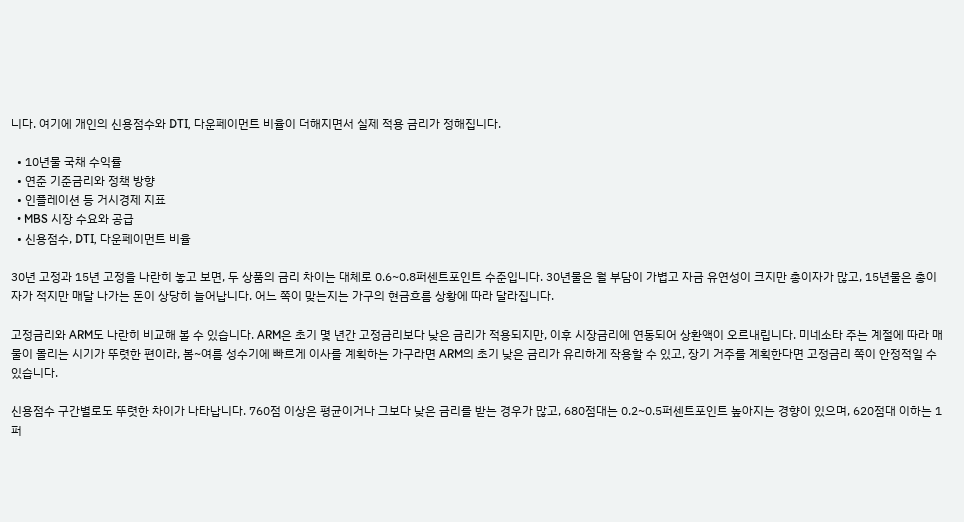니다. 여기에 개인의 신용점수와 DTI, 다운페이먼트 비율이 더해지면서 실제 적용 금리가 정해집니다.

  • 10년물 국채 수익률
  • 연준 기준금리와 정책 방향
  • 인플레이션 등 거시경제 지표
  • MBS 시장 수요와 공급
  • 신용점수, DTI, 다운페이먼트 비율

30년 고정과 15년 고정을 나란히 놓고 보면, 두 상품의 금리 차이는 대체로 0.6~0.8퍼센트포인트 수준입니다. 30년물은 월 부담이 가볍고 자금 유연성이 크지만 총이자가 많고, 15년물은 총이자가 적지만 매달 나가는 돈이 상당히 늘어납니다. 어느 쪽이 맞는지는 가구의 현금흐름 상황에 따라 달라집니다.

고정금리와 ARM도 나란히 비교해 볼 수 있습니다. ARM은 초기 몇 년간 고정금리보다 낮은 금리가 적용되지만, 이후 시장금리에 연동되어 상환액이 오르내립니다. 미네소타 주는 계절에 따라 매물이 몰리는 시기가 뚜렷한 편이라, 봄~여름 성수기에 빠르게 이사를 계획하는 가구라면 ARM의 초기 낮은 금리가 유리하게 작용할 수 있고, 장기 거주를 계획한다면 고정금리 쪽이 안정적일 수 있습니다.

신용점수 구간별로도 뚜렷한 차이가 나타납니다. 760점 이상은 평균이거나 그보다 낮은 금리를 받는 경우가 많고, 680점대는 0.2~0.5퍼센트포인트 높아지는 경향이 있으며, 620점대 이하는 1퍼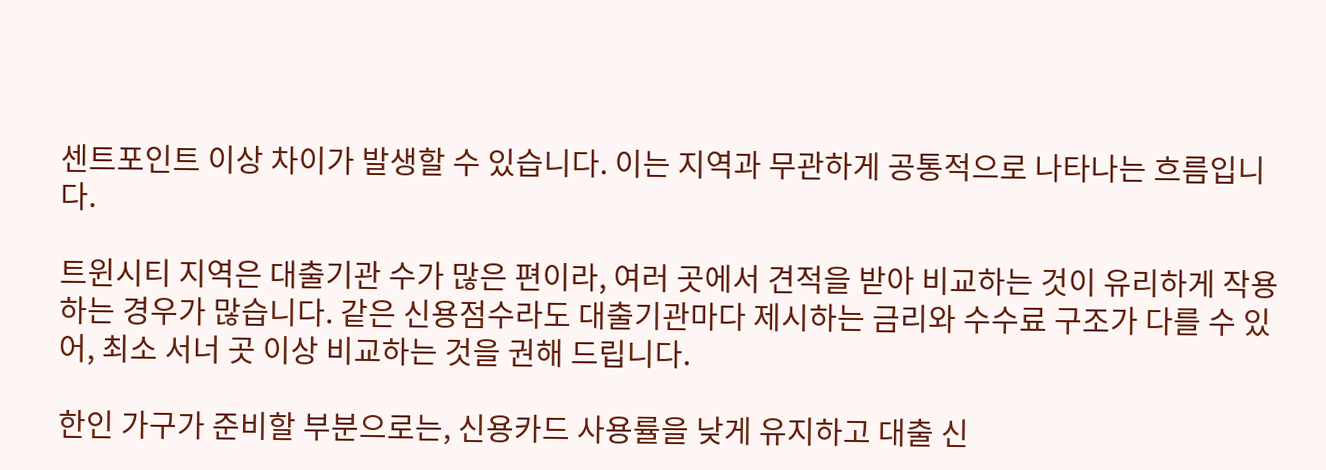센트포인트 이상 차이가 발생할 수 있습니다. 이는 지역과 무관하게 공통적으로 나타나는 흐름입니다.

트윈시티 지역은 대출기관 수가 많은 편이라, 여러 곳에서 견적을 받아 비교하는 것이 유리하게 작용하는 경우가 많습니다. 같은 신용점수라도 대출기관마다 제시하는 금리와 수수료 구조가 다를 수 있어, 최소 서너 곳 이상 비교하는 것을 권해 드립니다.

한인 가구가 준비할 부분으로는, 신용카드 사용률을 낮게 유지하고 대출 신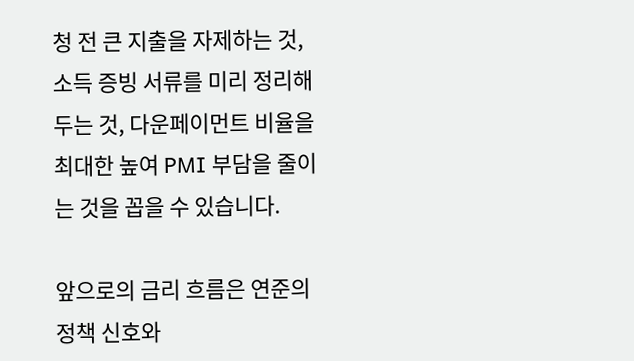청 전 큰 지출을 자제하는 것, 소득 증빙 서류를 미리 정리해 두는 것, 다운페이먼트 비율을 최대한 높여 PMI 부담을 줄이는 것을 꼽을 수 있습니다.

앞으로의 금리 흐름은 연준의 정책 신호와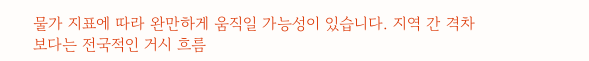물가 지표에 따라 완만하게 움직일 가능성이 있습니다. 지역 간 격차보다는 전국적인 거시 흐름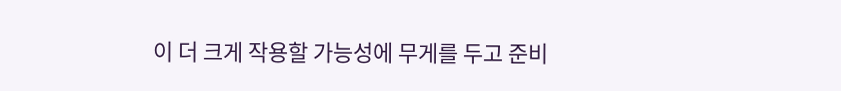이 더 크게 작용할 가능성에 무게를 두고 준비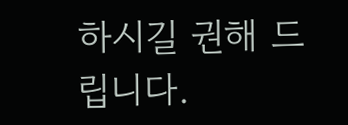하시길 권해 드립니다.